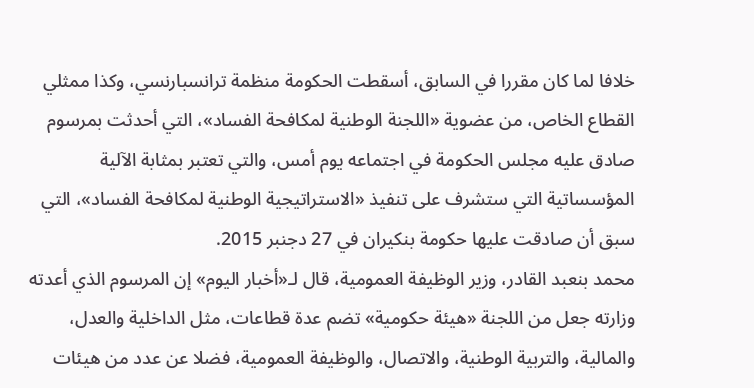خلافا لما كان مقررا في السابق، أسقطت الحكومة منظمة ترانسبارنسي، وكذا ممثلي القطاع الخاص، من عضوية «اللجنة الوطنية لمكافحة الفساد»، التي أحدثت بمرسوم صادق عليه مجلس الحكومة في اجتماعه يوم أمس، والتي تعتبر بمثابة الآلية المؤسساتية التي ستشرف على تنفيذ «الاستراتيجية الوطنية لمكافحة الفساد»، التي سبق أن صادقت عليها حكومة بنكيران في 27 دجنبر 2015.
محمد بنعبد القادر، وزير الوظيفة العمومية، قال لـ«أخبار اليوم» إن المرسوم الذي أعدته وزارته جعل من اللجنة «هيئة حكومية» تضم عدة قطاعات، مثل الداخلية والعدل، والمالية، والتربية الوطنية، والاتصال، والوظيفة العمومية، فضلا عن عدد من هيئات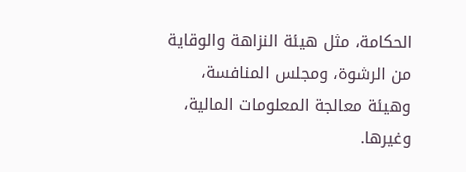الحكامة، مثل هيئة النزاهة والوقاية من الرشوة، ومجلس المنافسة، وهيئة معالجة المعلومات المالية، وغيرها.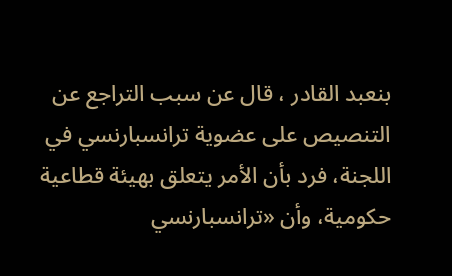بنعبد القادر ، قال عن سبب التراجع عن التنصيص على عضوية ترانسبارنسي في اللجنة، فرد بأن الأمر يتعلق بهيئة قطاعية حكومية، وأن «ترانسبارنسي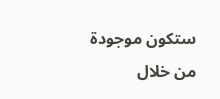ستكون موجودة من خلال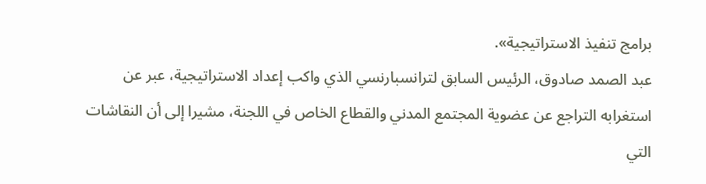برامج تنفيذ الاستراتيجية».
عبد الصمد صادوق، الرئيس السابق لترانسبارنسي الذي واكب إعداد الاستراتيجية، عبر عن استغرابه التراجع عن عضوية المجتمع المدني والقطاع الخاص في اللجنة، مشيرا إلى أن النقاشات التي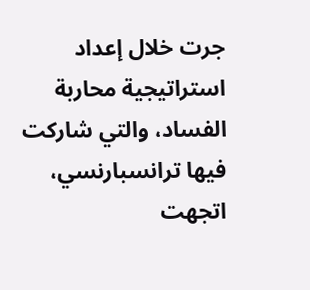جرت خلال إعداد استراتيجية محاربة الفساد، والتي شاركت فيها ترانسبارنسي، اتجهت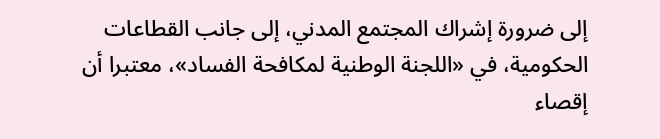إلى ضرورة إشراك المجتمع المدني، إلى جانب القطاعات الحكومية، في «اللجنة الوطنية لمكافحة الفساد»، معتبرا أن إقصاء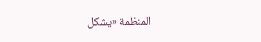المنظمة «يشكل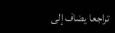تراجعا يضاف إلى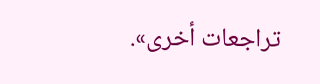تراجعات أخرى».